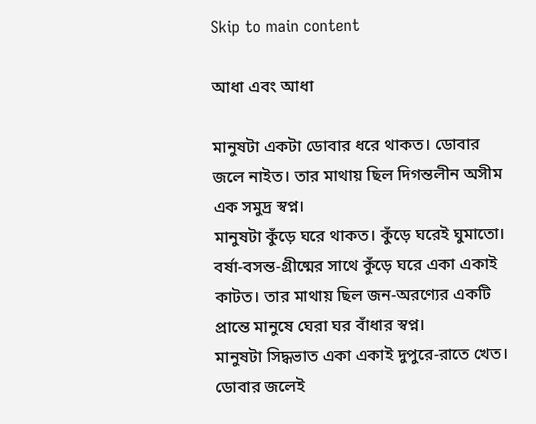Skip to main content

আধা এবং আধা

মানুষটা একটা ডোবার ধরে থাকত। ডোবার জলে নাইত। তার মাথায় ছিল দিগন্তলীন অসীম এক সমুদ্র স্বপ্ন।
মানুষটা কুঁড়ে ঘরে থাকত। কুঁড়ে ঘরেই ঘুমাতো। বর্ষা-বসন্ত-গ্রীষ্মের সাথে কুঁড়ে ঘরে একা একাই কাটত। তার মাথায় ছিল জন-অরণ্যের একটি প্রান্তে মানুষে ঘেরা ঘর বাঁধার স্বপ্ন।
মানুষটা সিদ্ধভাত একা একাই দুপুরে-রাতে খেত। ডোবার জলেই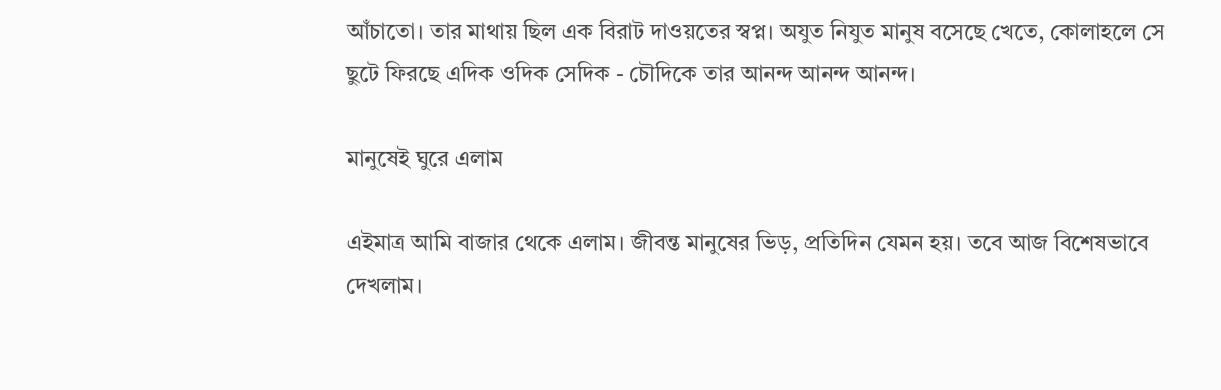আঁচাতো। তার মাথায় ছিল এক বিরাট দাওয়তের স্বপ্ন। অযুত নিযুত মানুষ বসেছে খেতে, কোলাহলে সে ছুটে ফিরছে এদিক ওদিক সেদিক - চৌদিকে তার আনন্দ আনন্দ আনন্দ।

মানুষেই ঘুরে এলাম

এইমাত্র আমি বাজার থেকে এলাম। জীবন্ত মানুষের ভিড়, প্রতিদিন যেমন হয়। তবে আজ বিশেষভাবে দেখলাম।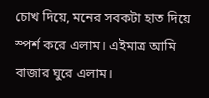চোখ দিয়ে, মনের সবকটা হাত দিয়ে স্পর্শ করে এলাম। এইমাত্র আমি বাজার ঘুরে এলাম।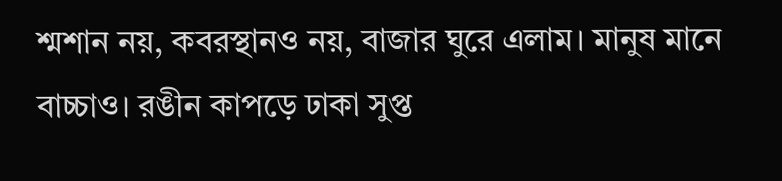শ্মশান নয়, কবরস্থানও নয়, বাজার ঘুরে এলাম। মানুষ মানে বাচ্চাও। রঙীন কাপড়ে ঢাকা সুপ্ত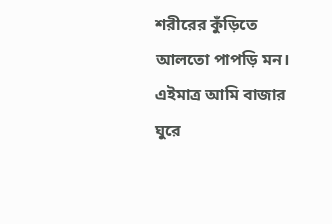শরীরের কুঁড়িতে আলতো পাপড়ি মন। এইমাত্র আমি বাজার ঘুরে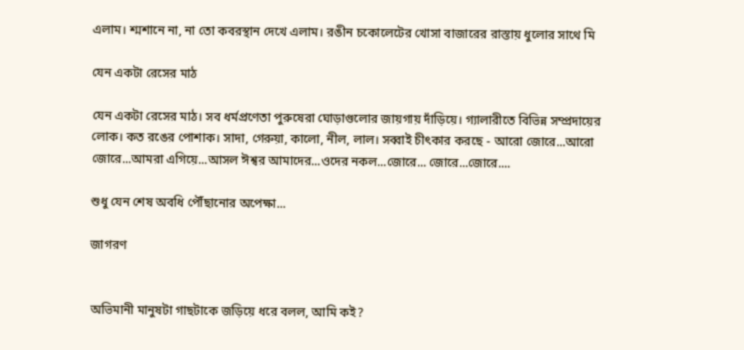এলাম। শ্মশানে না, না তো কবরস্থান দেখে এলাম। রঙীন চকোলেটের খোসা বাজারের রাস্তায় ধুলোর সাথে মি

যেন একটা রেসের মাঠ

যেন একটা রেসের মাঠ। সব ধর্মপ্রণেতা পুরুষেরা ঘোড়াগুলোর জায়গায় দাঁড়িয়ে। গ্যালারীতে বিভিন্ন সম্প্রদায়ের লোক। কত রঙের পোশাক। সাদা, গেরুয়া, কালো, নীল, লাল। সব্বাই চীৎকার করছে - আরো জোরে...আরো জোরে...আমরা এগিয়ে...আসল ঈশ্বর আমাদের...ওদের নকল...জোরে... জোরে...জোরে....

শুধু যেন শেষ অবধি পৌঁছানোর অপেক্ষা...

জাগরণ


অভিমানী মানুষটা গাছটাকে জড়িয়ে ধরে বলল, আমি কই?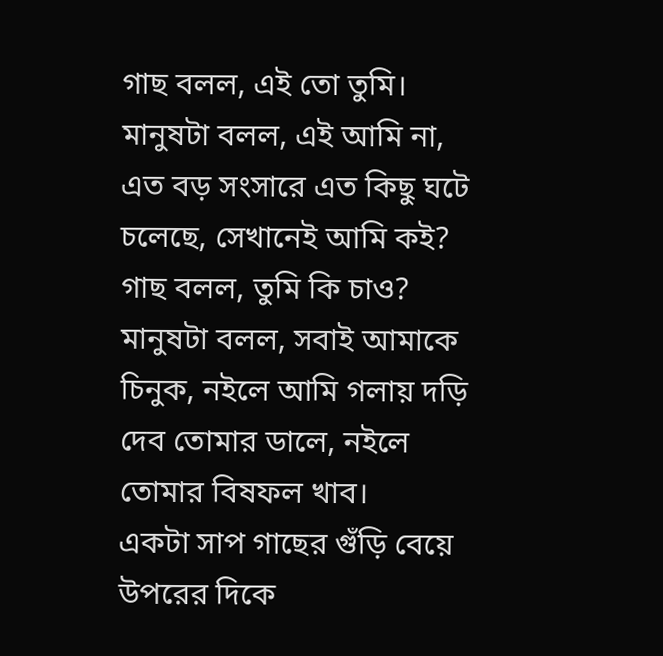গাছ বলল, এই তো তুমি।
মানুষটা বলল, এই আমি না, এত বড় সংসারে এত কিছু ঘটে চলেছে, সেখানেই আমি কই?
গাছ বলল, তুমি কি চাও?
মানুষটা বলল, সবাই আমাকে চিনুক, নইলে আমি গলায় দড়ি দেব তোমার ডালে, নইলে তোমার বিষফল খাব।
একটা সাপ গাছের গুঁড়ি বেয়ে উপরের দিকে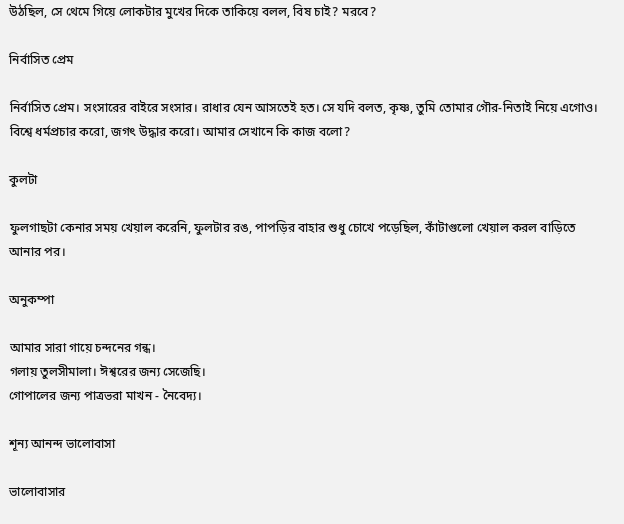উঠছিল, সে থেমে গিয়ে লোকটার মুখের দিকে তাকিয়ে বলল, বিষ চাই? মরবে?

নির্বাসিত প্রেম

নির্বাসিত প্রেম। সংসারের বাইরে সংসার। রাধার যেন আসতেই হত। সে যদি বলত, কৃষ্ণ, তুমি তোমার গৌর-নিতাই নিয়ে এগোও। বিশ্বে ধর্মপ্রচার করো, জগৎ উদ্ধার করো। আমার সেখানে কি কাজ বলো?

কুলটা

ফুলগাছটা কেনার সময় খেয়াল করেনি, ফুলটার রঙ, পাপড়ির বাহার শুধু চোখে পড়েছিল, কাঁটাগুলো খেয়াল করল বাড়িতে আনার পর।

অনুকম্পা

আমার সারা গায়ে চন্দনের গন্ধ।
গলায় তুলসীমালা। ঈশ্বরের জন্য সেজেছি।
গোপালের জন্য পাত্রভরা মাখন - নৈবেদ্য।

শূন্য আনন্দ ভালোবাসা

ভালোবাসার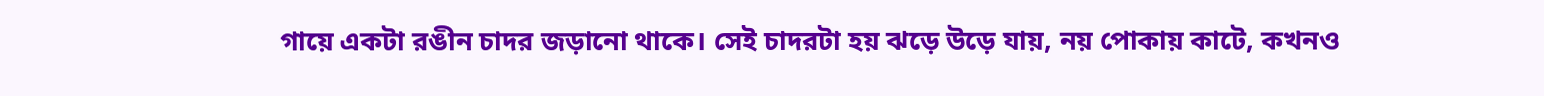গায়ে একটা রঙীন চাদর জড়ানো থাকে। সেই চাদরটা হয় ঝড়ে উড়ে যায়, নয় পোকায় কাটে, কখনও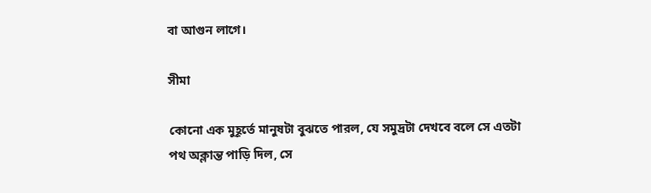বা আগুন লাগে।

সীমা

কোনো এক মুহূর্তে মানুষটা বুঝতে পারল, যে সমুদ্রটা দেখবে বলে সে এতটা পথ অক্লান্ত পাড়ি দিল, সে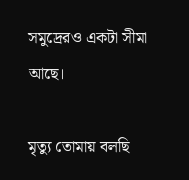সমুদ্রেরও একটা সীমা আছে।

মৃত্যু তোমায় বলছি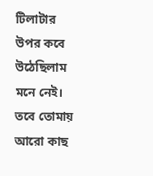টিলাটার উপর কবে উঠেছিলাম মনে নেই। তবে তোমায় আরো কাছ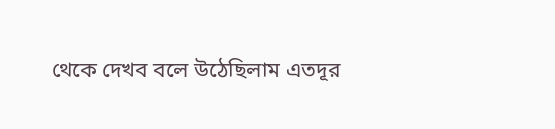থেকে দেখব বলে উঠেছিলাম এতদূর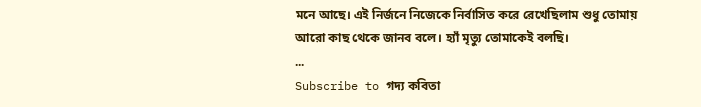মনে আছে। এই নির্জনে নিজেকে নির্বাসিত করে রেখেছিলাম শুধু তোমায় আরো কাছ থেকে জানব বলে। হ্যাঁ মৃত্যু তোমাকেই বলছি।
...
Subscribe to গদ্য কবিতা